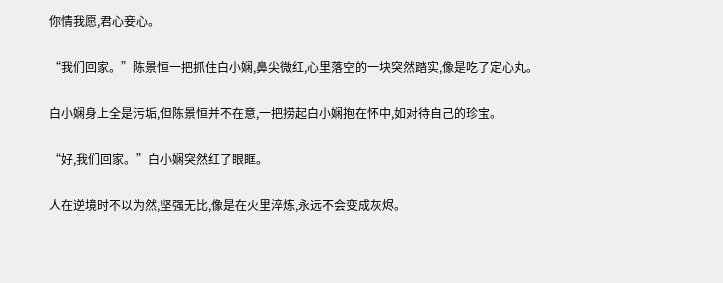你情我愿,君心妾心。

“我们回家。”陈景恒一把抓住白小娴,鼻尖微红,心里落空的一块突然踏实,像是吃了定心丸。

白小娴身上全是污垢,但陈景恒并不在意,一把捞起白小娴抱在怀中,如对待自己的珍宝。

“好,我们回家。”白小娴突然红了眼眶。

人在逆境时不以为然,坚强无比,像是在火里淬炼,永远不会变成灰烬。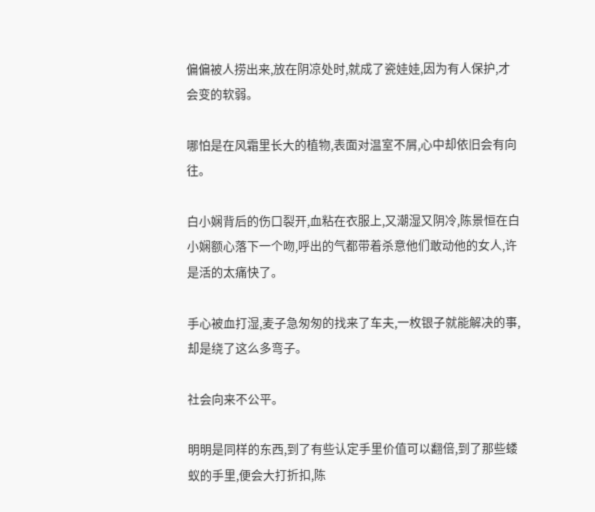偏偏被人捞出来,放在阴凉处时,就成了瓷娃娃,因为有人保护,才会变的软弱。

哪怕是在风霜里长大的植物,表面对温室不屑,心中却依旧会有向往。

白小娴背后的伤口裂开,血粘在衣服上,又潮湿又阴冷,陈景恒在白小娴额心落下一个吻,呼出的气都带着杀意他们敢动他的女人,许是活的太痛快了。

手心被血打湿,麦子急匆匆的找来了车夫,一枚银子就能解决的事,却是绕了这么多弯子。

社会向来不公平。

明明是同样的东西,到了有些认定手里价值可以翻倍,到了那些蝼蚁的手里,便会大打折扣,陈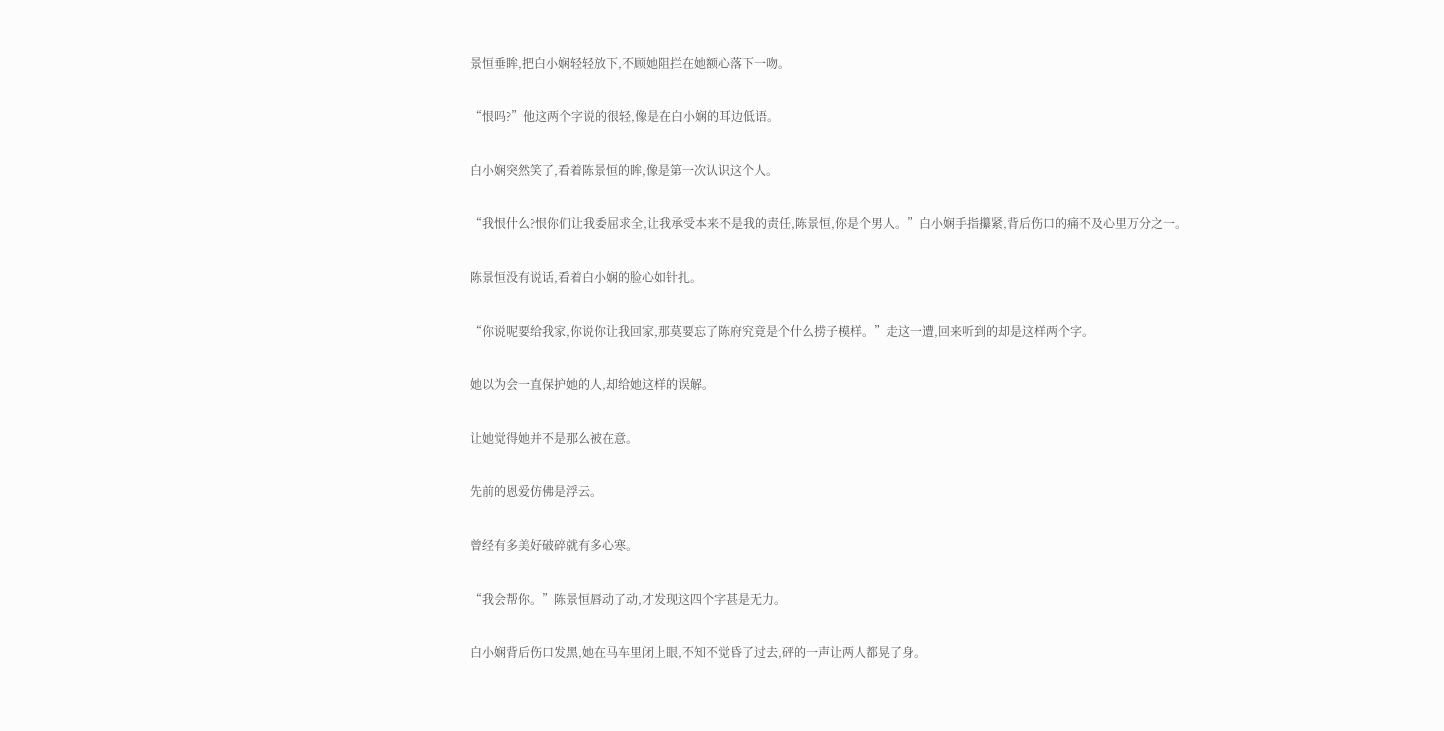景恒垂眸,把白小娴轻轻放下,不顾她阻拦在她额心落下一吻。

“恨吗?”他这两个字说的很轻,像是在白小娴的耳边低语。

白小娴突然笑了,看着陈景恒的眸,像是第一次认识这个人。

“我恨什么?恨你们让我委屈求全,让我承受本来不是我的责任,陈景恒,你是个男人。”白小娴手指攥紧,背后伤口的痛不及心里万分之一。

陈景恒没有说话,看着白小娴的脸心如针扎。

“你说呢要给我家,你说你让我回家,那莫要忘了陈府究竟是个什么捞子模样。”走这一遭,回来听到的却是这样两个字。

她以为会一直保护她的人,却给她这样的误解。

让她觉得她并不是那么被在意。

先前的恩爱仿佛是浮云。

曾经有多美好破碎就有多心寒。

“我会帮你。”陈景恒唇动了动,才发现这四个字甚是无力。

白小娴背后伤口发黑,她在马车里闭上眼,不知不觉昏了过去,砰的一声让两人都晃了身。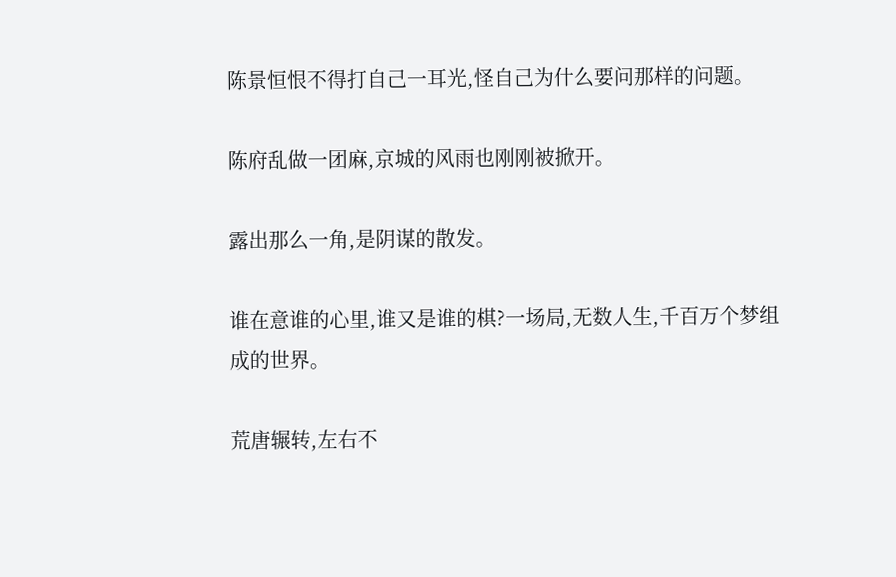陈景恒恨不得打自己一耳光,怪自己为什么要问那样的问题。

陈府乱做一团麻,京城的风雨也刚刚被掀开。

露出那么一角,是阴谋的散发。

谁在意谁的心里,谁又是谁的棋?一场局,无数人生,千百万个梦组成的世界。

荒唐辗转,左右不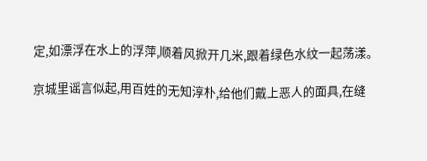定,如漂浮在水上的浮萍,顺着风掀开几米,跟着绿色水纹一起荡漾。

京城里谣言似起,用百姓的无知淳朴,给他们戴上恶人的面具,在缝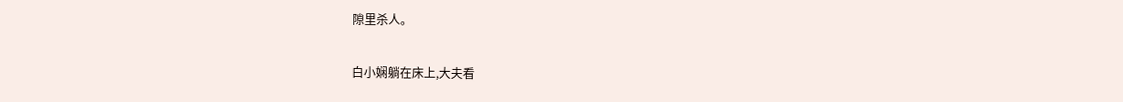隙里杀人。

白小娴躺在床上,大夫看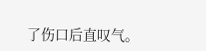了伤口后直叹气。